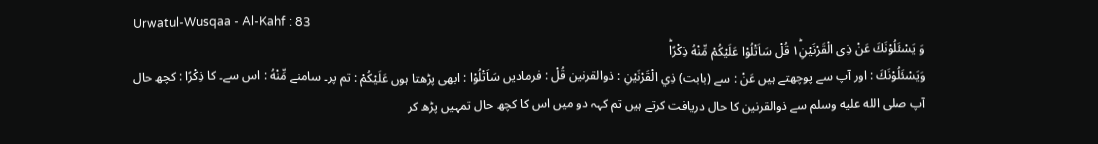Urwatul-Wusqaa - Al-Kahf : 83
وَ یَسْئَلُوْنَكَ عَنْ ذِی الْقَرْنَیْنِ١ؕ قُلْ سَاَتْلُوْا عَلَیْكُمْ مِّنْهُ ذِكْرًاؕ
وَيَسْئَلُوْنَكَ : اور آپ سے پوچھتے ہیں عَنْ : سے (بابت) ذِي الْقَرْنَيْنِ : ذوالقرنین قُلْ : فرمادیں سَاَتْلُوْا : ابھی پڑھتا ہوں عَلَيْكُمْ : تم پر۔ سامنے مِّنْهُ : اس سے۔ کا ذِكْرًا : کچھ حال
آپ صلى الله عليه وسلم سے ذوالقرنین کا حال دریافت کرتے ہیں تم کہہ دو میں اس کا کچھ حال تمہیں پڑھ کر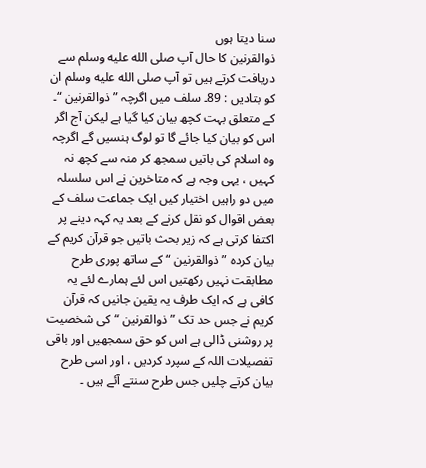سنا دیتا ہوں
ذوالقرنین کا حال آپ صلى الله عليه وسلم سے دریافت کرتے ہیں تو آپ صلى الله عليه وسلم ان کو بتادیں : 89۔ سلف میں اگرچہ ” ذوالقرنین “۔ کے متعلق بہت کچھ بیان کیا گیا ہے لیکن آج اگر اس کو بیان کیا جائے گا تو لوگ ہنسیں گے اگرچہ وہ اسلام کی باتیں سمجھ کر منہ سے کچھ نہ کہیں ، یہی وجہ ہے کہ متاخرین نے اس سلسلہ میں دو راہیں اختیار کیں ایک جماعت سلف کے بعض اقوال کو نقل کرنے کے بعد یہ کہہ دینے پر اکتفا کرتی ہے کہ زیر بحث باتیں جو قرآن کریم کے بیان کردہ ” ذوالقرنین “ کے ساتھ پوری طرح مطابقت نہیں رکھتیں اس لئے ہمارے لئے یہ کافی ہے کہ ایک طرف یہ یقین جانیں کہ قرآن کریم نے جس حد تک ” ذوالقرنین “ کی شخصیت پر روشنی ڈالی ہے اس کو حق سمجھیں اور باقی تفصیلات اللہ کے سپرد کردیں ، اور اسی طرح بیان کرتے چلیں جس طرح سنتے آئے ہیں ۔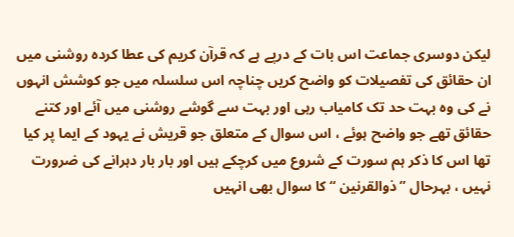لیکن دوسری جماعت اس بات کے درپے ہے کہ قرآن کریم کی عطا کردہ روشنی میں ان حقائق کی تفصیلات کو واضح کریں چناچہ اس سلسلہ میں جو کوشش انہوں نے کی وہ بہت حد تک کامیاب رہی اور بہت سے گوشے روشنی میں آئے اور کتنے حقائق تھے جو واضح ہوئے ، اس سوال کے متعلق جو قریش نے یہود کے ایما پر کیا تھا اس کا ذکر ہم سورت کے شروع میں کرچکے ہیں اور بار بار دہرانے کی ضرورت نہیں ، بہرحال ” ذوالقرنین “ کا سوال بھی انہیں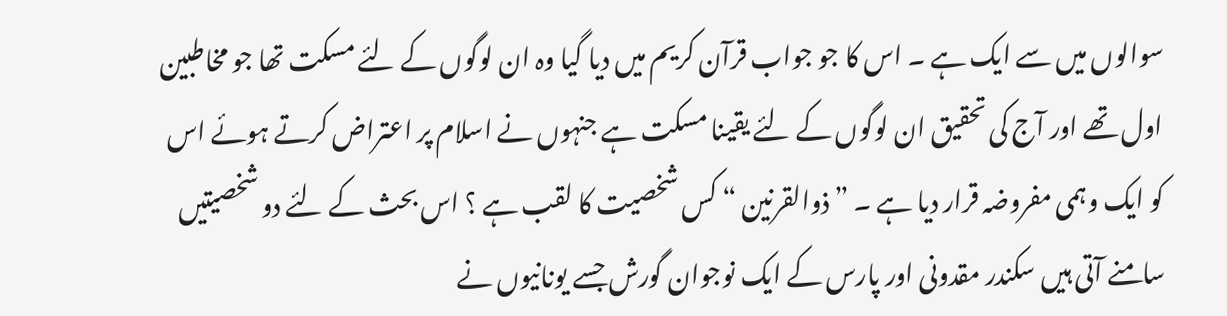سوالوں میں سے ایک ہے ۔ اس کا جو جواب قرآن کریم میں دیا گیا وہ ان لوگوں کے لئے مسکت تھا جو مخاطبین اول تھے اور آج کی تحقیق ان لوگوں کے لئے یقینا مسکت ہے جنہوں نے اسلام پر اعتراض کرتے ہوئے اس کو ایک وہمی مفروضہ قرار دیا ہے ۔ ” ذوالقرنین “ کس شخصیت کا لقب ہے ؟ اس بحث کے لئے دو شخصیتیں سامنے آتی ہیں سکندر مقدونی اور پارس کے ایک نوجوان گورش جسے یونانیوں نے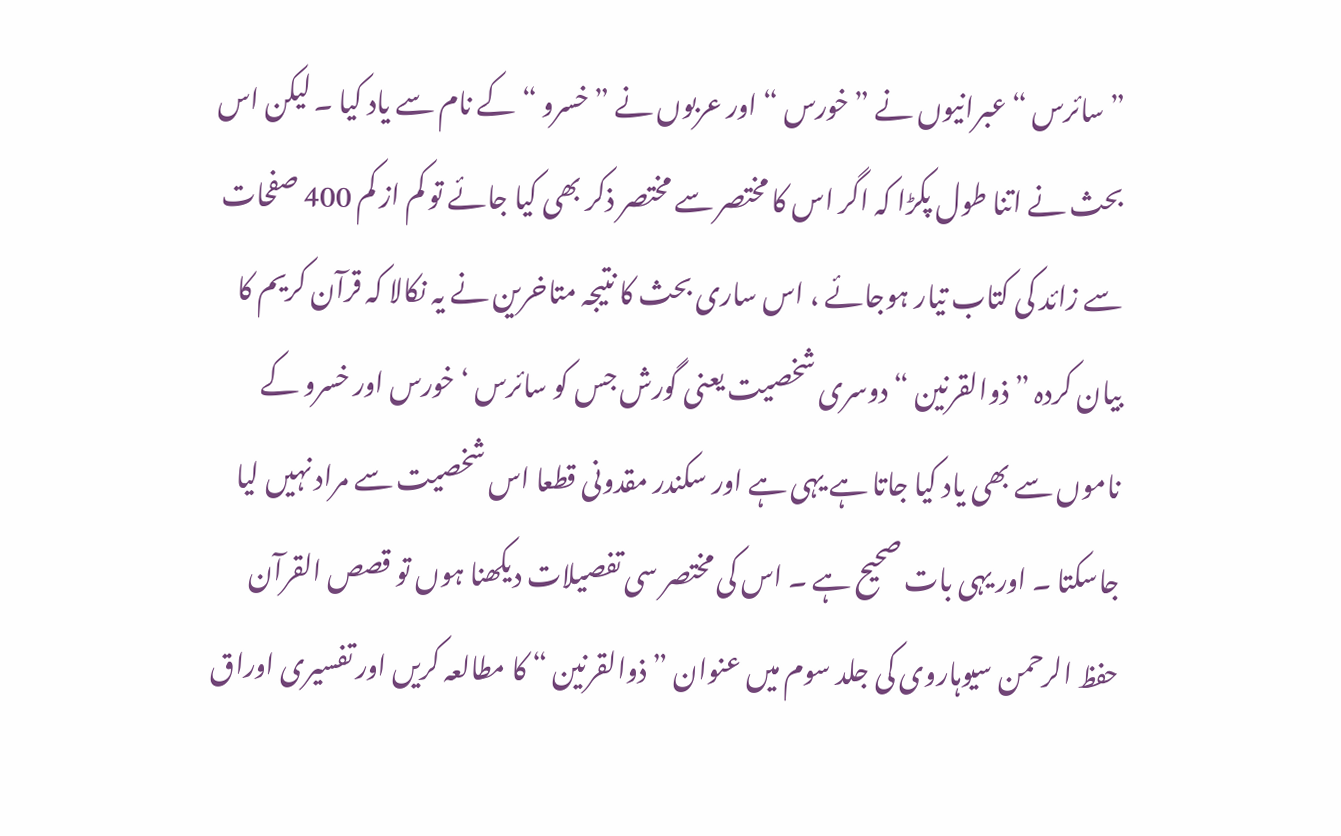” سائرس “ عبرانیوں نے ” خورس “ اور عربوں نے ” خسرو “ کے نام سے یاد کیا ۔ لیکن اس بحث نے اتنا طول پکڑا کہ اگر اس کا مختصر سے مختصر ذکر بھی کیا جائے تو کم از کم 400 صفحات سے زائد کی کتاب تیار ہوجائے ، اس ساری بحث کا نتیجہ متاخرین نے یہ نکالا کہ قرآن کریم کا بیان کردہ ” ذوالقرنین “ دوسری شخصیت یعنی گورش جس کو سائرس ‘ خورس اور خسرو کے ناموں سے بھی یاد کیا جاتا ہے یہی ہے اور سکندر مقدونی قطعا اس شخصیت سے مراد نہیں لیا جاسکتا ۔ اور یہی بات صحیح ہے ۔ اس کی مختصر سی تفصیلات دیکھنا ہوں تو قصص القرآن حفظ الرحمن سیوہاروی کی جلد سوم میں عنوان ” ذوالقرنین “ کا مطالعہ کریں اور تفسیری اوراق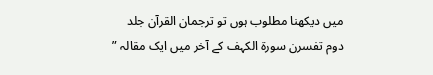میں دیکھنا مطلوب ہوں تو ترجمان القرآن جلد دوم تفسرن سورة الکہف کے آخر میں ایک مقالہ ”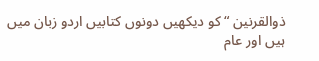ذوالقرنین “ کو دیکھیں دونوں کتابیں اردو زبان میں ہیں اور عام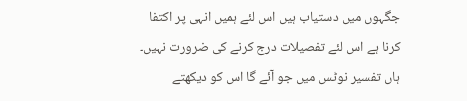جگہوں میں دستیاب ہیں اس لئے ہمیں انہی پر اکتفا کرنا ہے اس لئے تفصیلات درج کرنے کی ضرورت نہیں۔ ہاں تفسیر نوٹس میں جو آئے گا اس کو دیکھتے